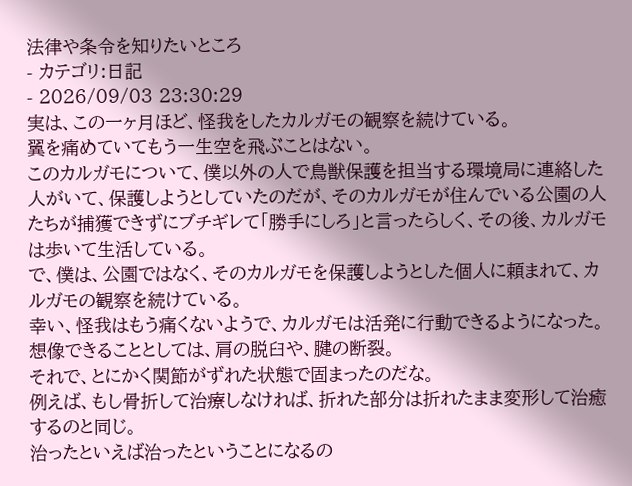法律や条令を知りたいところ
- カテゴリ:日記
- 2026/09/03 23:30:29
実は、この一ヶ月ほど、怪我をしたカルガモの観察を続けている。
翼を痛めていてもう一生空を飛ぶことはない。
このカルガモについて、僕以外の人で鳥獣保護を担当する環境局に連絡した人がいて、保護しようとしていたのだが、そのカルガモが住んでいる公園の人たちが捕獲できずにブチギレて「勝手にしろ」と言ったらしく、その後、カルガモは歩いて生活している。
で、僕は、公園ではなく、そのカルガモを保護しようとした個人に頼まれて、カルガモの観察を続けている。
幸い、怪我はもう痛くないようで、カルガモは活発に行動できるようになった。
想像できることとしては、肩の脱臼や、腱の断裂。
それで、とにかく関節がずれた状態で固まったのだな。
例えば、もし骨折して治療しなければ、折れた部分は折れたまま変形して治癒するのと同じ。
治ったといえば治ったということになるの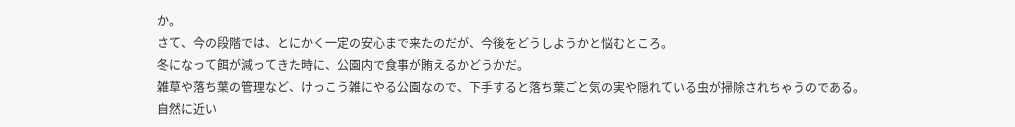か。
さて、今の段階では、とにかく一定の安心まで来たのだが、今後をどうしようかと悩むところ。
冬になって餌が減ってきた時に、公園内で食事が賄えるかどうかだ。
雑草や落ち葉の管理など、けっこう雑にやる公園なので、下手すると落ち葉ごと気の実や隠れている虫が掃除されちゃうのである。
自然に近い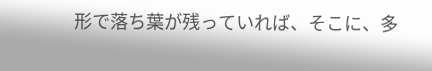形で落ち葉が残っていれば、そこに、多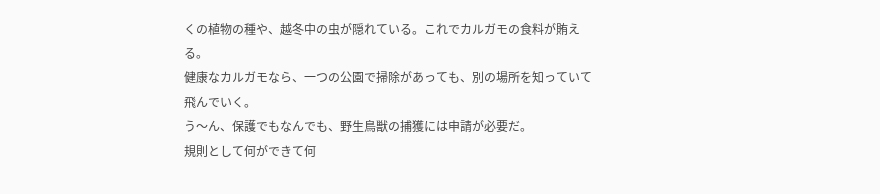くの植物の種や、越冬中の虫が隠れている。これでカルガモの食料が賄える。
健康なカルガモなら、一つの公園で掃除があっても、別の場所を知っていて飛んでいく。
う〜ん、保護でもなんでも、野生鳥獣の捕獲には申請が必要だ。
規則として何ができて何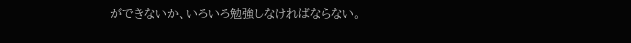ができないか、いろいろ勉強しなければならない。